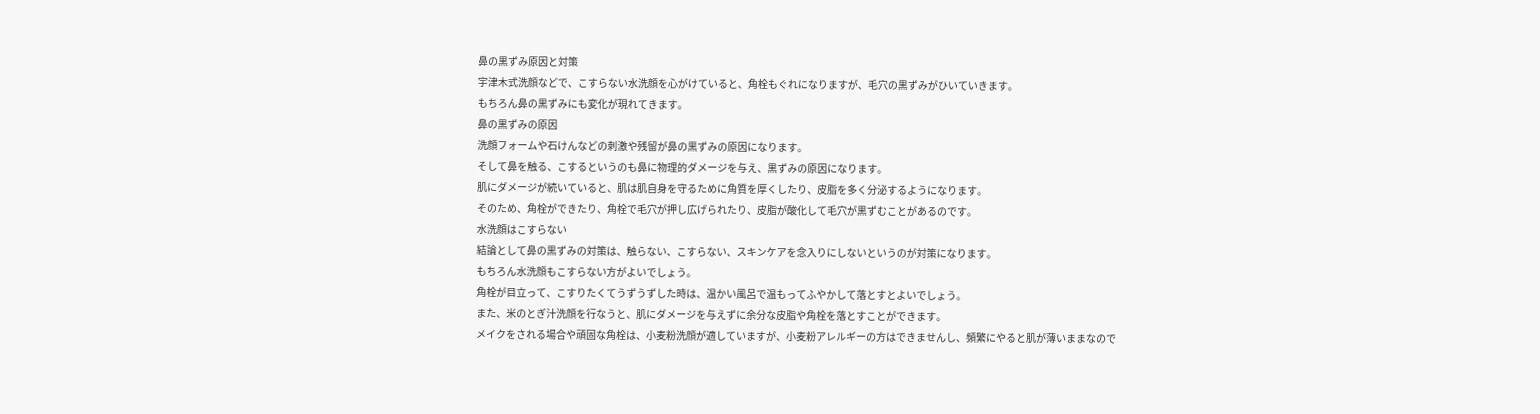鼻の黒ずみ原因と対策
宇津木式洗顔などで、こすらない水洗顔を心がけていると、角栓もぐれになりますが、毛穴の黒ずみがひいていきます。
もちろん鼻の黒ずみにも変化が現れてきます。
鼻の黒ずみの原因
洗顔フォームや石けんなどの刺激や残留が鼻の黒ずみの原因になります。
そして鼻を触る、こするというのも鼻に物理的ダメージを与え、黒ずみの原因になります。
肌にダメージが続いていると、肌は肌自身を守るために角質を厚くしたり、皮脂を多く分泌するようになります。
そのため、角栓ができたり、角栓で毛穴が押し広げられたり、皮脂が酸化して毛穴が黒ずむことがあるのです。
水洗顔はこすらない
結論として鼻の黒ずみの対策は、触らない、こすらない、スキンケアを念入りにしないというのが対策になります。
もちろん水洗顔もこすらない方がよいでしょう。
角栓が目立って、こすりたくてうずうずした時は、温かい風呂で温もってふやかして落とすとよいでしょう。
また、米のとぎ汁洗顔を行なうと、肌にダメージを与えずに余分な皮脂や角栓を落とすことができます。
メイクをされる場合や頑固な角栓は、小麦粉洗顔が適していますが、小麦粉アレルギーの方はできませんし、頻繁にやると肌が薄いままなので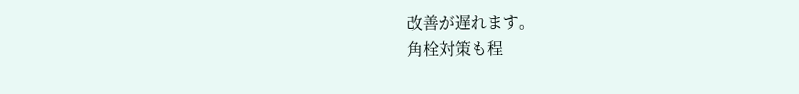改善が遅れます。
角栓対策も程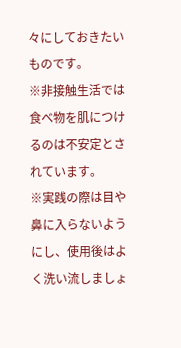々にしておきたいものです。
※非接触生活では食べ物を肌につけるのは不安定とされています。
※実践の際は目や鼻に入らないようにし、使用後はよく洗い流しましょ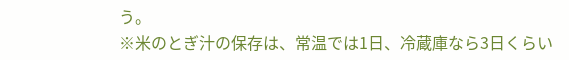う。
※米のとぎ汁の保存は、常温では1日、冷蔵庫なら3日くらい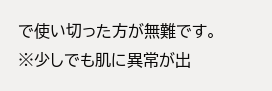で使い切った方が無難です。
※少しでも肌に異常が出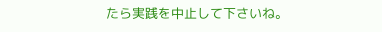たら実践を中止して下さいね。